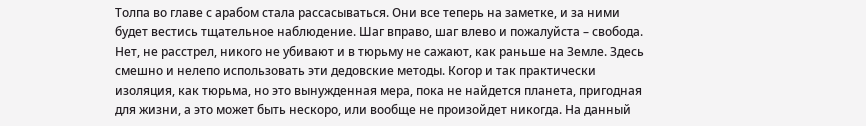Толпа во главе с арабом стала рассасываться. Они все теперь на заметке, и за ними будет вестись тщательное наблюдение. Шаг вправо, шаг влево и пожалуйста – свобода. Нет, не расстрел, никого не убивают и в тюрьму не сажают, как раньше на Земле. Здесь смешно и нелепо использовать эти дедовские методы. Когор и так практически изоляция, как тюрьма, но это вынужденная мера, пока не найдется планета, пригодная для жизни, а это может быть нескоро, или вообще не произойдет никогда. На данный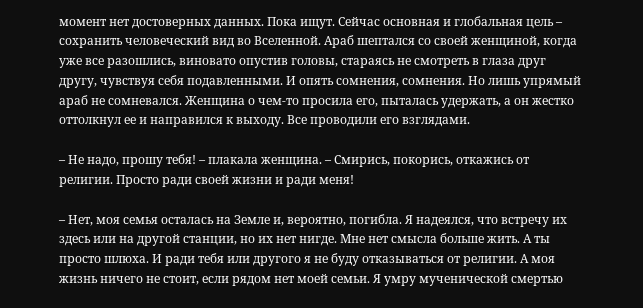момент нет достоверных данных. Пока ищут. Сейчас основная и глобальная цель – сохранить человеческий вид во Вселенной. Араб шептался со своей женщиной, когда уже все разошлись, виновато опустив головы, стараясь не смотреть в глаза друг другу, чувствуя себя подавленными. И опять сомнения, сомнения. Но лишь упрямый араб не сомневался. Женщина о чем-то просила его, пыталась удержать, а он жестко оттолкнул ее и направился к выходу. Все проводили его взглядами.

– Не надо, прошу тебя! – плакала женщина. – Смирись, покорись, откажись от религии. Просто ради своей жизни и ради меня!

– Нет, моя семья осталась на Земле и, вероятно, погибла. Я надеялся, что встречу их здесь или на другой станции, но их нет нигде. Мне нет смысла больше жить. А ты просто шлюха. И ради тебя или другого я не буду отказываться от религии. А моя жизнь ничего не стоит, если рядом нет моей семьи. Я умру мученической смертью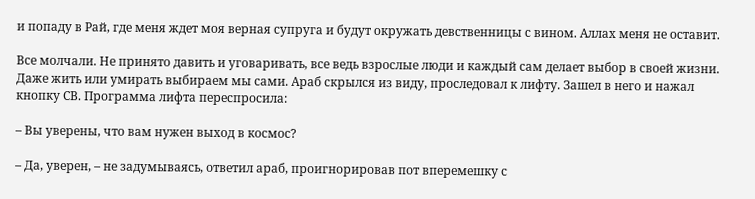и попаду в Рай, где меня ждет моя верная супруга и будут окружать девственницы с вином. Аллах меня не оставит.

Все молчали. Не принято давить и уговаривать, все ведь взрослые люди и каждый сам делает выбор в своей жизни. Даже жить или умирать выбираем мы сами. Араб скрылся из виду, проследовал к лифту. Зашел в него и нажал кнопку СВ. Программа лифта переспросила:

– Вы уверены, что вам нужен выход в космос?

– Да, уверен, – не задумываясь, ответил араб, проигнорировав пот вперемешку с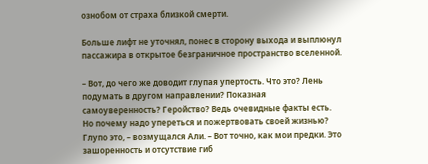ознобом от страха близкой смерти.

Больше лифт не уточнял, понес в сторону выхода и выплюнул пассажира в открытое безграничное пространство вселенной.

– Вот, до чего же доводит глупая упертость. Что это? Лень подумать в другом направлении? Показная самоуверенность? Геройство? Ведь очевидные факты есть. Но почему надо упереться и пожертвовать своей жизнью? Глупо это, – возмущался Али. – Вот точно, как мои предки. Это зашоренность и отсутствие гиб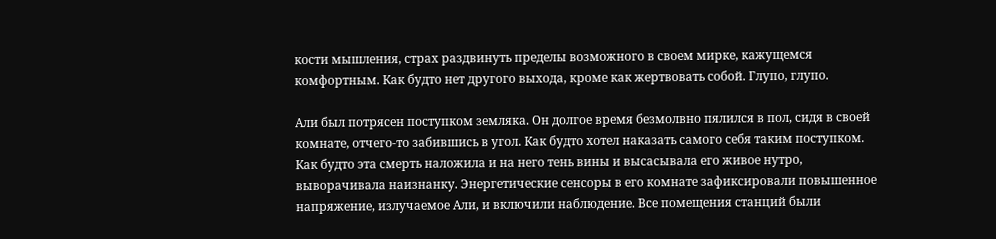кости мышления, страх раздвинуть пределы возможного в своем мирке, кажущемся комфортным. Как будто нет другого выхода, кроме как жертвовать собой. Глупо, глупо.

Али был потрясен поступком земляка. Он долгое время безмолвно пялился в пол, сидя в своей комнате, отчего-то забившись в угол. Как будто хотел наказать самого себя таким поступком. Как будто эта смерть наложила и на него тень вины и высасывала его живое нутро, выворачивала наизнанку. Энергетические сенсоры в его комнате зафиксировали повышенное напряжение, излучаемое Али, и включили наблюдение. Все помещения станций были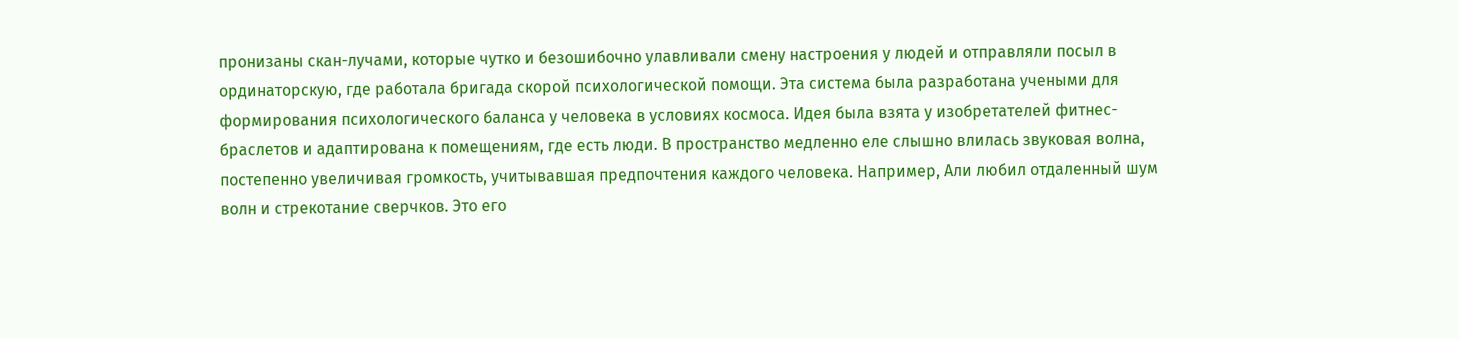пронизаны скан-лучами, которые чутко и безошибочно улавливали смену настроения у людей и отправляли посыл в ординаторскую, где работала бригада скорой психологической помощи. Эта система была разработана учеными для формирования психологического баланса у человека в условиях космоса. Идея была взята у изобретателей фитнес-браслетов и адаптирована к помещениям, где есть люди. В пространство медленно еле слышно влилась звуковая волна, постепенно увеличивая громкость, учитывавшая предпочтения каждого человека. Например, Али любил отдаленный шум волн и стрекотание сверчков. Это его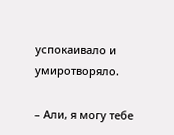успокаивало и умиротворяло.

– Али, я могу тебе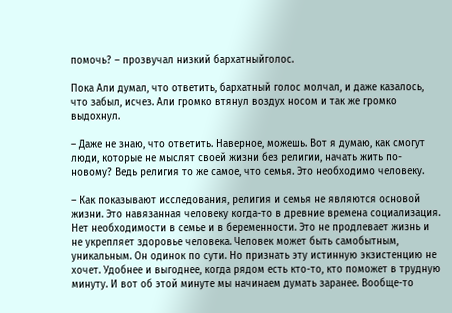помочь? – прозвучал низкий бархатныйголос.

Пока Али думал, что ответить, бархатный голос молчал, и даже казалось, что забыл, исчез. Али громко втянул воздух носом и так же громко выдохнул.

– Даже не знаю, что ответить. Наверное, можешь. Вот я думаю, как смогут люди, которые не мыслят своей жизни без религии, начать жить по-новому? Ведь религия то же самое, что семья. Это необходимо человеку.

– Как показывают исследования, религия и семья не являются основой жизни. Это навязанная человеку когда-то в древние времена социализация. Нет необходимости в семье и в беременности. Это не продлевает жизнь и не укрепляет здоровье человека. Человек может быть самобытным, уникальным. Он одинок по сути. Но признать эту истинную экзистенцию не хочет. Удобнее и выгоднее, когда рядом есть кто-то, кто поможет в трудную минуту. И вот об этой минуте мы начинаем думать заранее. Вообще-то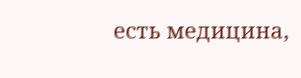есть медицина,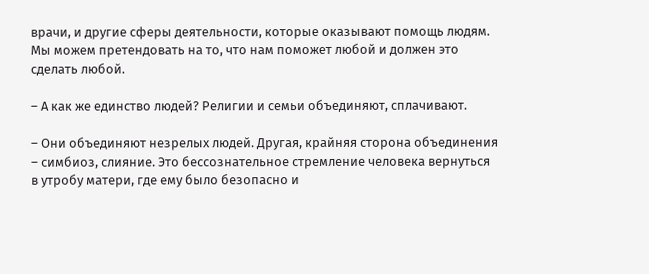врачи, и другие сферы деятельности, которые оказывают помощь людям. Мы можем претендовать на то, что нам поможет любой и должен это сделать любой.

– А как же единство людей? Религии и семьи объединяют, сплачивают.

– Они объединяют незрелых людей. Другая, крайняя сторона объединения – симбиоз, слияние. Это бессознательное стремление человека вернуться в утробу матери, где ему было безопасно и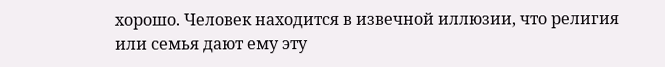хорошо. Человек находится в извечной иллюзии, что религия или семья дают ему эту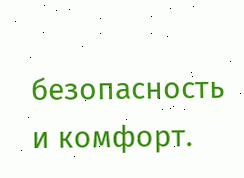безопасность и комфорт.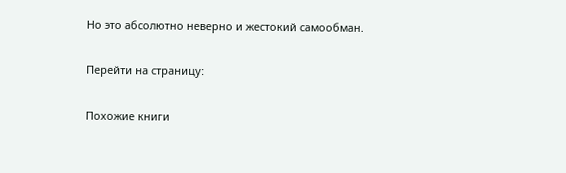Но это абсолютно неверно и жестокий самообман.

Перейти на страницу:

Похожие книги